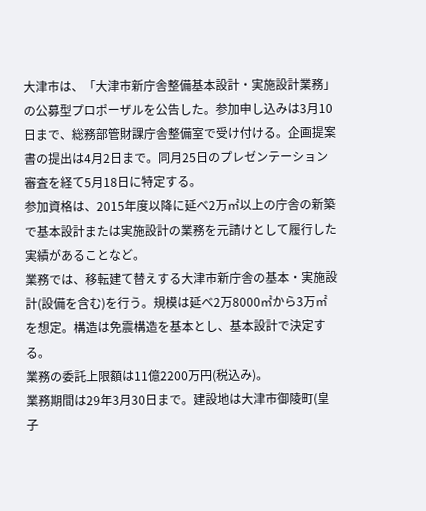大津市は、「大津市新庁舎整備基本設計・実施設計業務」の公募型プロポーザルを公告した。参加申し込みは3月10日まで、総務部管財課庁舎整備室で受け付ける。企画提案書の提出は4月2日まで。同月25日のプレゼンテーション審査を経て5月18日に特定する。
参加資格は、2015年度以降に延べ2万㎡以上の庁舎の新築で基本設計または実施設計の業務を元請けとして履行した実績があることなど。
業務では、移転建て替えする大津市新庁舎の基本・実施設計(設備を含む)を行う。規模は延べ2万8000㎡から3万㎡を想定。構造は免震構造を基本とし、基本設計で決定する。
業務の委託上限額は11億2200万円(税込み)。
業務期間は29年3月30日まで。建設地は大津市御陵町(皇子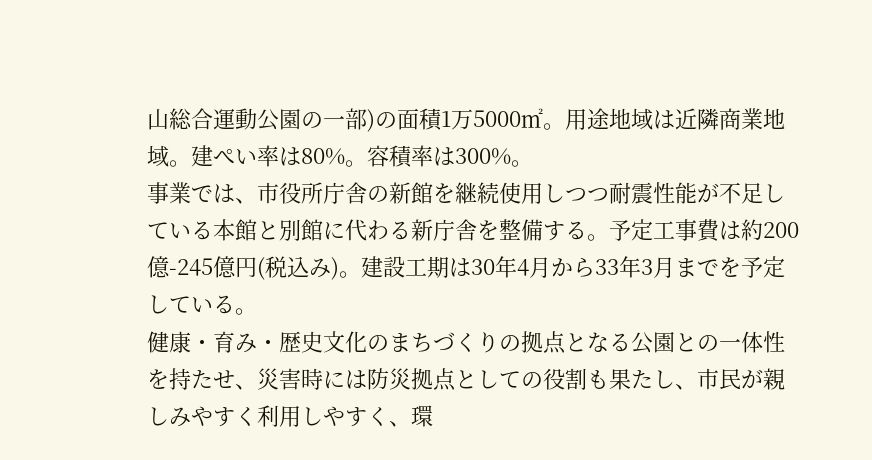山総合運動公園の一部)の面積1万5000㎡。用途地域は近隣商業地域。建ぺい率は80%。容積率は300%。
事業では、市役所庁舎の新館を継続使用しつつ耐震性能が不足している本館と別館に代わる新庁舎を整備する。予定工事費は約200億-245億円(税込み)。建設工期は30年4月から33年3月までを予定している。
健康・育み・歴史文化のまちづくりの拠点となる公園との一体性を持たせ、災害時には防災拠点としての役割も果たし、市民が親しみやすく利用しやすく、環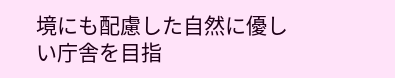境にも配慮した自然に優しい庁舎を目指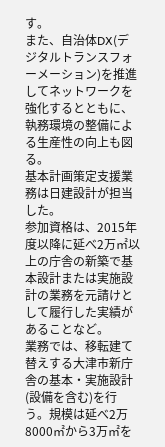す。
また、自治体DX(デジタルトランスフォーメーション)を推進してネットワークを強化するとともに、執務環境の整備による生産性の向上も図る。
基本計画策定支援業務は日建設計が担当した。
参加資格は、2015年度以降に延べ2万㎡以上の庁舎の新築で基本設計または実施設計の業務を元請けとして履行した実績があることなど。
業務では、移転建て替えする大津市新庁舎の基本・実施設計(設備を含む)を行う。規模は延べ2万8000㎡から3万㎡を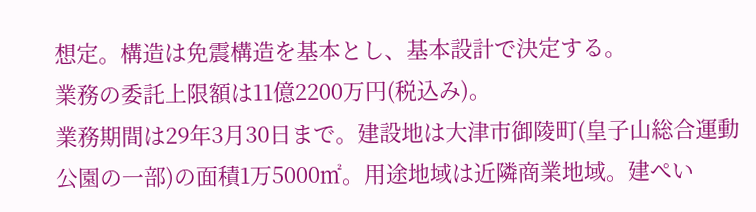想定。構造は免震構造を基本とし、基本設計で決定する。
業務の委託上限額は11億2200万円(税込み)。
業務期間は29年3月30日まで。建設地は大津市御陵町(皇子山総合運動公園の一部)の面積1万5000㎡。用途地域は近隣商業地域。建ぺい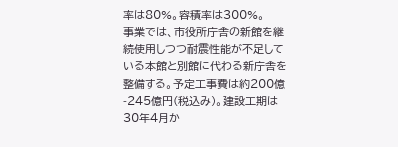率は80%。容積率は300%。
事業では、市役所庁舎の新館を継続使用しつつ耐震性能が不足している本館と別館に代わる新庁舎を整備する。予定工事費は約200億-245億円(税込み)。建設工期は30年4月か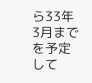ら33年3月までを予定して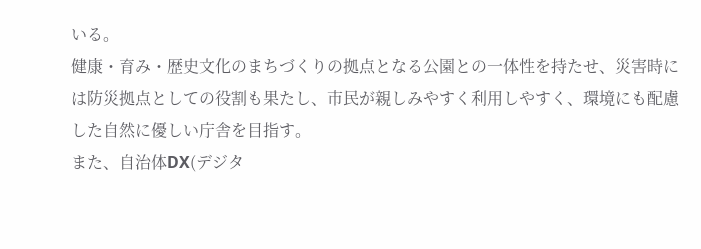いる。
健康・育み・歴史文化のまちづくりの拠点となる公園との一体性を持たせ、災害時には防災拠点としての役割も果たし、市民が親しみやすく利用しやすく、環境にも配慮した自然に優しい庁舎を目指す。
また、自治体DX(デジタ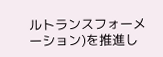ルトランスフォーメーション)を推進し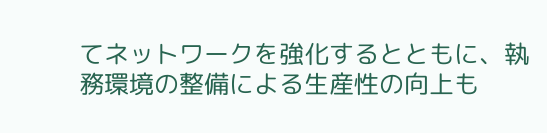てネットワークを強化するとともに、執務環境の整備による生産性の向上も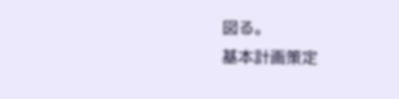図る。
基本計画策定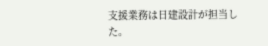支援業務は日建設計が担当した。